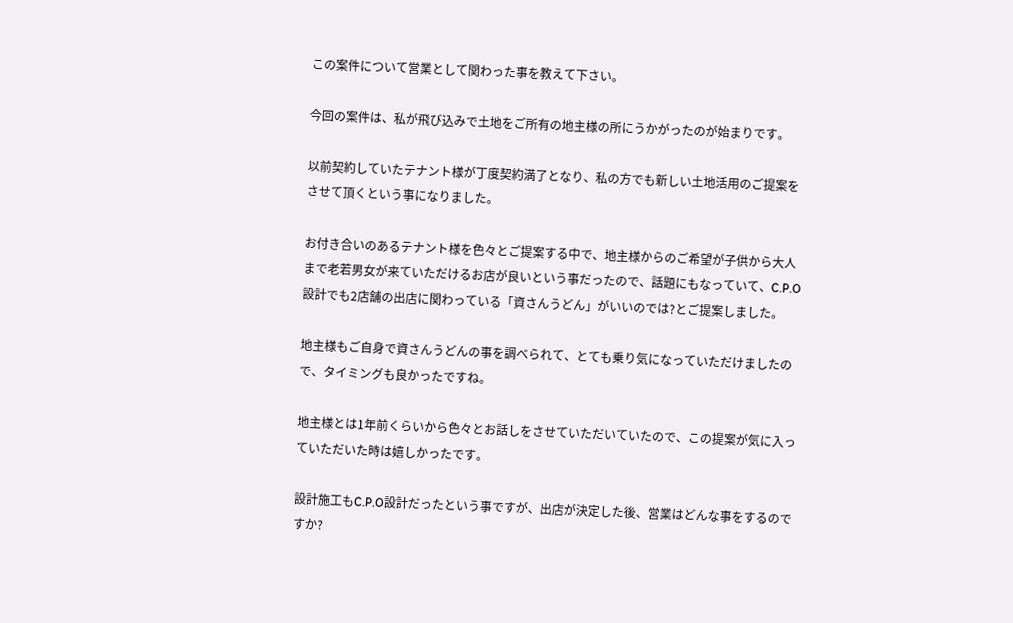この案件について営業として関わった事を教えて下さい。

今回の案件は、私が飛び込みで土地をご所有の地主様の所にうかがったのが始まりです。

以前契約していたテナント様が丁度契約満了となり、私の方でも新しい土地活用のご提案をさせて頂くという事になりました。

お付き合いのあるテナント様を色々とご提案する中で、地主様からのご希望が子供から大人まで老若男女が来ていただけるお店が良いという事だったので、話題にもなっていて、C.P.O設計でも2店舗の出店に関わっている「資さんうどん」がいいのでは?とご提案しました。

地主様もご自身で資さんうどんの事を調べられて、とても乗り気になっていただけましたので、タイミングも良かったですね。

地主様とは1年前くらいから色々とお話しをさせていただいていたので、この提案が気に入っていただいた時は嬉しかったです。

設計施工もC.P.O設計だったという事ですが、出店が決定した後、営業はどんな事をするのですか?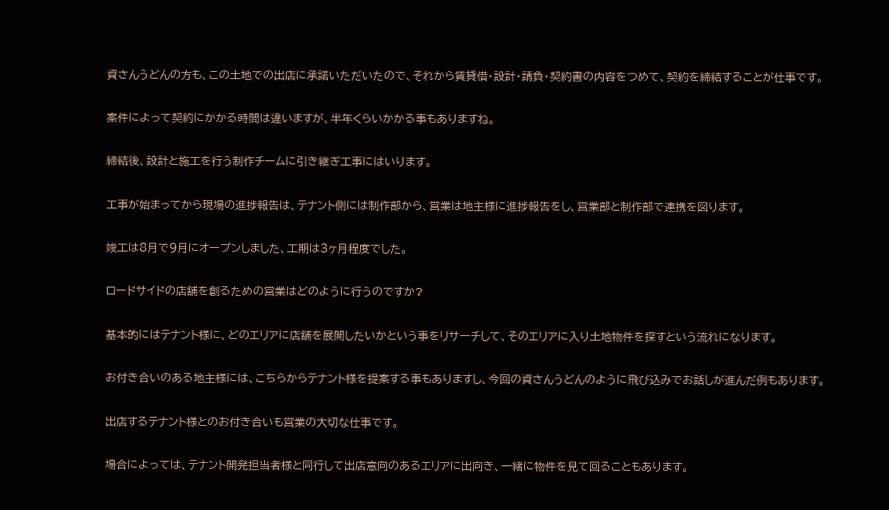資さんうどんの方も、この土地での出店に承諾いただいたので、それから賃貸借・設計・請負・契約書の内容をつめて、契約を締結することが仕事です。

案件によって契約にかかる時間は違いますが、半年くらいかかる事もありますね。

締結後、設計と施工を行う制作チームに引き継ぎ工事にはいります。

工事が始まってから現場の進捗報告は、テナント側には制作部から、営業は地主様に進捗報告をし、営業部と制作部で連携を図ります。

竣工は8月で9月にオープンしました、工期は3ヶ月程度でした。

ロードサイドの店舗を創るための営業はどのように行うのですか?

基本的にはテナント様に、どのエリアに店舗を展開したいかという事をリサーチして、そのエリアに入り土地物件を探すという流れになります。

お付き合いのある地主様には、こちらからテナント様を提案する事もありますし、今回の資さんうどんのように飛び込みでお話しが進んだ例もあります。

出店するテナント様とのお付き合いも営業の大切な仕事です。

場合によっては、テナント開発担当者様と同行して出店意向のあるエリアに出向き、一緒に物件を見て回ることもあります。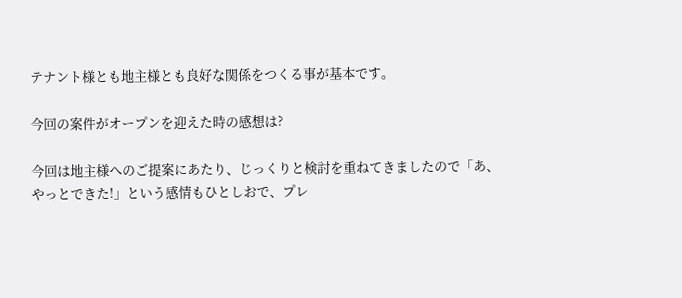テナント様とも地主様とも良好な関係をつくる事が基本です。

今回の案件がオープンを迎えた時の感想は?

今回は地主様へのご提案にあたり、じっくりと検討を重ねてきましたので「あ、やっとできた!」という感情もひとしおで、プレ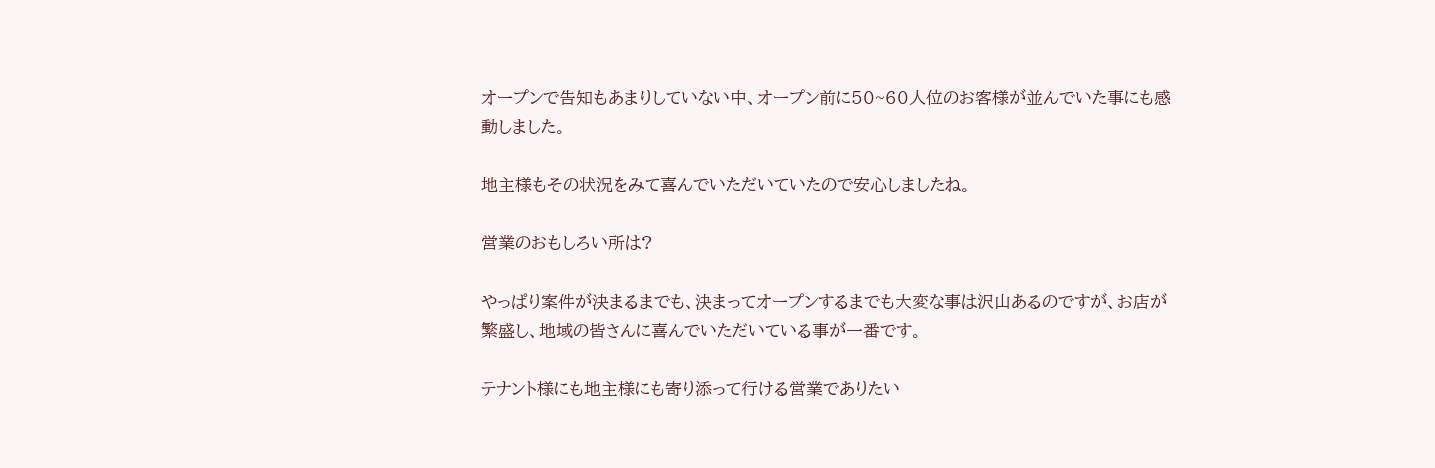オープンで告知もあまりしていない中、オープン前に50~60人位のお客様が並んでいた事にも感動しました。

地主様もその状況をみて喜んでいただいていたので安心しましたね。

営業のおもしろい所は?

やっぱり案件が決まるまでも、決まってオープンするまでも大変な事は沢山あるのですが、お店が繁盛し、地域の皆さんに喜んでいただいている事が一番です。

テナント様にも地主様にも寄り添って行ける営業でありたい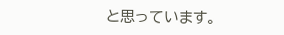と思っています。